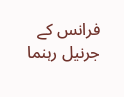فرانس کے جرنیل رہنما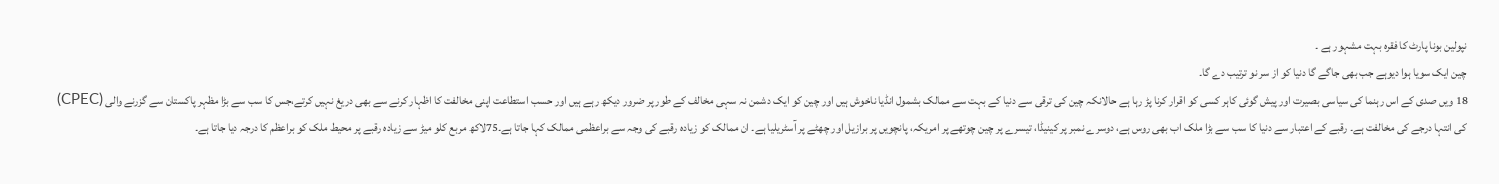نپولین بونا پارٹ کا فقرہ بہت مشہور ہے ۔
چین ایک سویا ہوا دیوہے جب بھی جاگے گا دنیا کو از سر نو ترتیب دے گا۔
18 ویں صدی کے اس رہنما کی سیاسی بصیرت اور پیش گوئی کاہر کسی کو اقرار کرنا پڑ رہا ہے حالانکہ چین کی ترقی سے دنیا کے بہت سے ممالک بشمول انڈیا ناخوش ہیں اور چین کو ایک دشمن نہ سہی مخالف کے طور پر ضرور دیکھ رہے ہیں اور حسب استطاعت اپنی مخالفت کا اظہار کرنے سے بھی دریغ نہیں کرتے،جس کا سب سے بڑا مظہر پاکستان سے گزرنے والی (CPEC) کی انتہا درجے کی مخالفت ہے۔ رقبے کے اعتبار سے دنیا کا سب سے بڑا ملک اب بھی روس ہے، دوسرے نمبر پر کینیڈا، تیسرے پر چین چوتھے پر امریکہ، پانچویں پر برازیل اور چھٹے پر آسٹریلیا ہے۔ ان ممالک کو زیادہ رقبے کی وجہ سے براعظمی ممالک کہا جاتا ہے۔75لاکھ مربع کلو میڑ سے زیادہ رقبے پر محیط ملک کو براعظم کا درجہ دیا جاتا ہے۔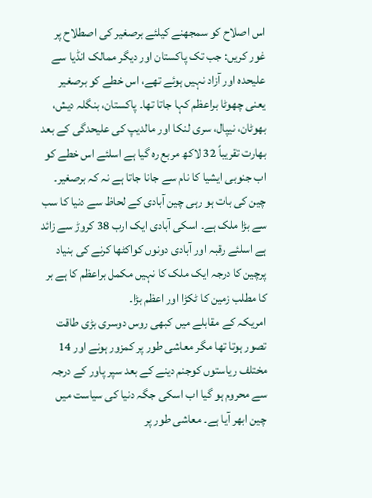اس اصلاح کو سمجھنے کیلئے برصغیر کی اصطلاح پر غور کریں: جب تک پاکستان اور دیگر ممالک انڈیا سے علیحدہ اور آزاد نہیں ہوئے تھے، اس خطے کو برصغیر یعنی چھوٹا براعظم کہا جاتا تھا۔ پاکستان، بنگلہ دیش، بھوٹان، نیپال، سری لنکا اور مالدیپ کی علیحدگی کے بعد بھارت تقریباً 32 لاکھ مربع رہ گیا ہے اسلئے اس خطے کو اب جنوبی ایشیا کا نام سے جانا جاتا ہے نہ کہ برصغیر۔ چین کی بات ہو رہی چین آبادی کے لحاظ سے دنیا کا سب سے بڑا ملک ہے۔ اسکی آبادی ایک ارب 38 کروڑ سے زائد ہے اسلئے رقبہ اور آبادی دونوں کواکٹھا کرنے کی بنیاد پرچین کا درجہ ایک ملک کا نہیں مکمل براعظم کا ہے بر کا مطلب زمین کا ٹکڑا اور اعظم بڑا۔
امریکہ کے مقابلے میں کبھی روس دوسری بڑی طاقت تصور ہوتا تھا مگر معاشی طور پر کمزور ہونے اور 14 مختلف ریاستوں کوجنم دینے کے بعد سپر پاور کے درجہ سے محروم ہو گیا اب اسکی جگہ دنیا کی سیاست میں چین ابھر آیا ہے۔ معاشی طور پر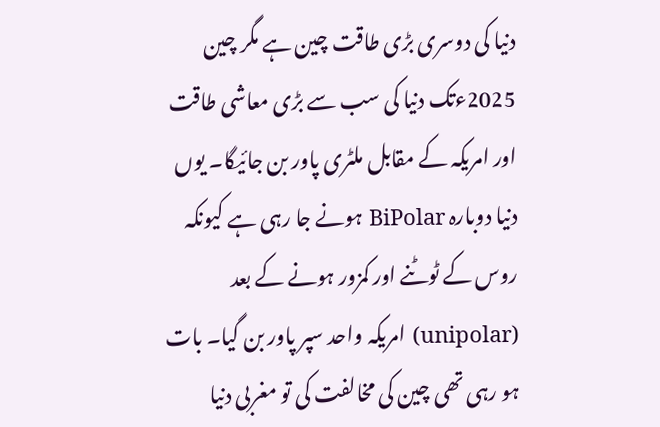دنیا کی دوسری بڑی طاقت چین ہے مگر چین 2025ءتک دنیا کی سب سے بڑی معاشی طاقت اور امریکہ کے مقابل ملٹری پاور بن جائیگا۔ یوں دنیا دوبارہ BiPolar ہونے جا رہی ہے کیونکہ روس کے ٹوٹنے اور کمزور ہونے کے بعد (unipolar) امریکہ واحد سپر پاور بن گیا۔ بات ہو رہی تھی چین کی مخالفت کی تو مغربی دنیا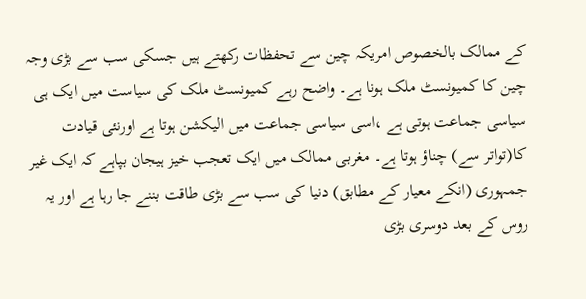کے ممالک بالخصوص امریکہ چین سے تحفظات رکھتے ہیں جسکی سب سے بڑی وجہ چین کا کمیونسٹ ملک ہونا ہے۔ واضح رہے کمیونسٹ ملک کی سیاست میں ایک ہی سیاسی جماعت ہوتی ہے ،اسی سیاسی جماعت میں الیکشن ہوتا ہے اورنئی قیادت کا(تواتر سے) چناؤ ہوتا ہے۔ مغربی ممالک میں ایک تعجب خیز ہیجان بپاہے کہ ایک غیر جمہوری (انکے معیار کے مطابق) دنیا کی سب سے بڑی طاقت بننے جا رہا ہے اور یہ روس کے بعد دوسری بڑی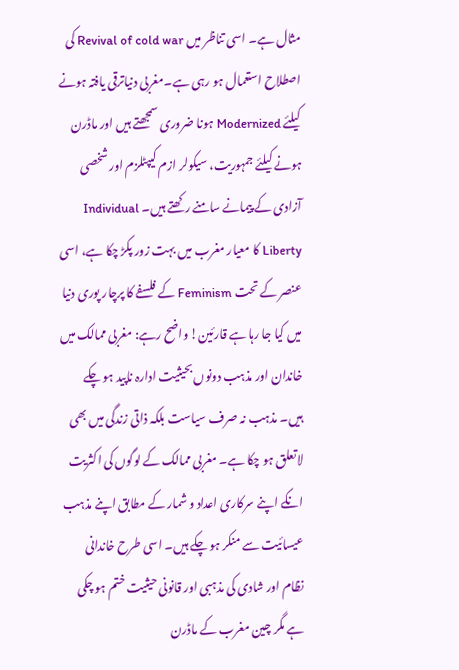مثال ہے۔ اسی تناظر میں Revival of cold war کی اصطلاح استعمال ہو رہی ہے۔مغربی دنیاترقی یافتہ ہونے کیلئے Modernized ہونا ضروری سمجھتے ہیں اور ماڈرن ہونے کیلئے جمہوریت، سیکولر ازم کیپٹلزم اور شخصی آزادی کے پیمانے سامنے رکھتے ہیں۔ Individual Liberty کا معیار مغرب میں بہت زور پکڑ چکا ہے، اسی عنصر کے تحت Feminism کے فلسفے کا پرچار پوری دنیا میں کیا جا رہا ہے قارئین! واضح رہے: مغربی ممالک میں خاندان اور مذہب دونوں بحیثیت ادارہ ناپید ہو چکے ہیں۔ مذہب نہ صرف سیاست بلکہ ذاتی زندگی میں بھی لاتعلق ہو چکا ہے۔ مغربی ممالک کے لوگوں کی اکثریت انکے اپنے سرکاری اعداد و شمار کے مطابق اپنے مذہب عیسائیت سے منکر ہو چکے ہیں۔ اسی طرح خاندانی نظام اور شادی کی مذہبی اور قانونی حیثیت ختم ہو چکی ہے مگر چین مغرب کے ماڈرن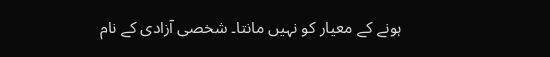ہونے کے معیار کو نہیں مانتا۔ شخصی آزادی کے نام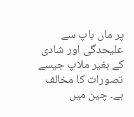پر ماں باپ سے علیحدگی اور شادی کے بغیر ملاپ جیسے تصورات کا مخالف ہے۔ چین میں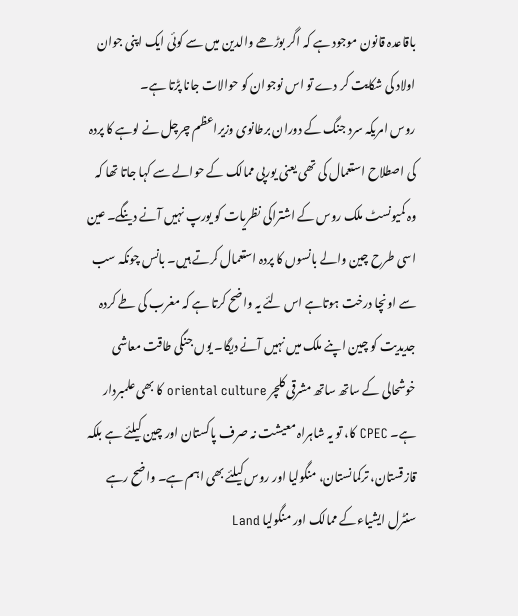باقاعدہ قانون موجود ہے کہ اگر بوڑھے والدین میں سے کوئی ایک اپنی جوان اولاد کی شکایت کر دے تو اس نوجوان کو حوالات جانا پڑتا ہے۔
روس امریکہ سرد جنگ کے دوران برطانوی وزیراعظم چرچل نے لوہے کا پردہ کی اصطلاح استعمال کی تھی یعنی یورپی ممالک کے حوالے سے کہا جاتا تھا کہ وہ کمیونسٹ ملک روس کے اشتراکی نظریات کو یورپ نہیں آنے دینگے۔ عین اسی طرح چین والے بانسوں کا پردہ استعمال کرتے ہیں۔ بانس چونکہ سب سے اونچا درخت ہوتاہے اس لئے یہ واضح کرتا ہے کہ مغرب کی طے کردہ جدیدیت کو چین اپنے ملک میں نہیں آنے دیگا۔ یوں جنگی طاقت معاشی خوشحالی کے ساتھ ساتھ مشرقی کلچر oriental culture کا بھی علمبردار ہے۔ CPEC کا، تو یہ شاہراہ معیشت نہ صرف پاکستان اور چین کیلئے ہے بلکہ قازقستان، ترکمانستان، منگولیا اور روس کیلئے بھی اہم ہے۔ واضح رہے سنٹرل ایشیاءکے ممالک اور منگولیا Land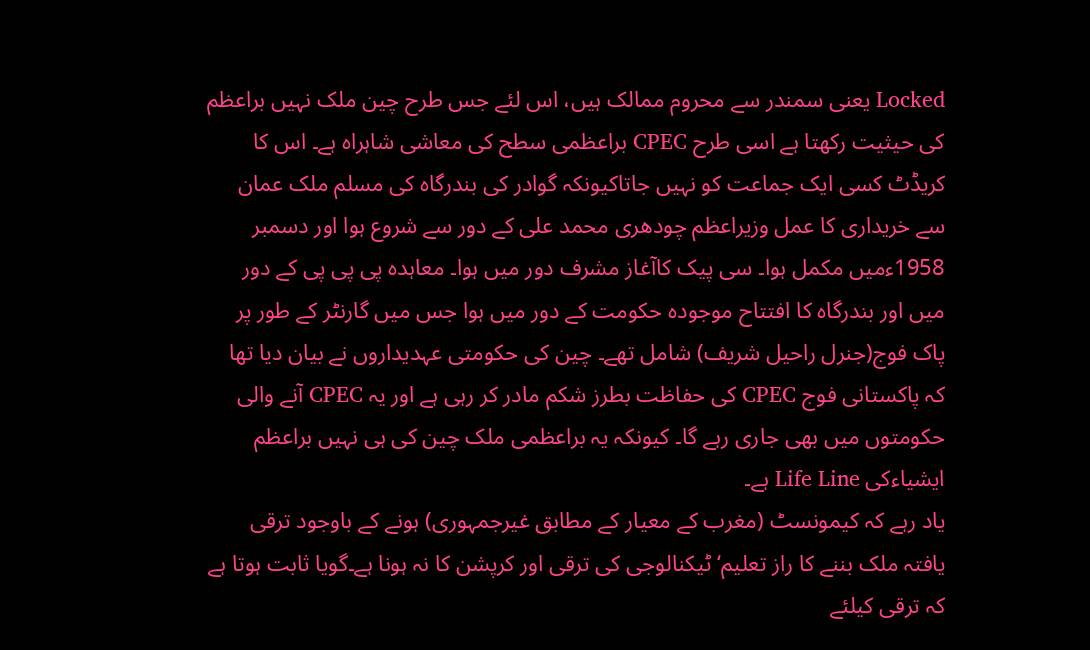Locked یعنی سمندر سے محروم ممالک ہیں، اس لئے جس طرح چین ملک نہیں براعظم کی حیثیت رکھتا ہے اسی طرح CPEC براعظمی سطح کی معاشی شاہراہ ہے۔ اس کا کریڈٹ کسی ایک جماعت کو نہیں جاتاکیونکہ گوادر کی بندرگاہ کی مسلم ملک عمان سے خریداری کا عمل وزیراعظم چودھری محمد علی کے دور سے شروع ہوا اور دسمبر 1958ءمیں مکمل ہوا۔ سی پیک کاآغاز مشرف دور میں ہوا۔ معاہدہ پی پی پی کے دور میں اور بندرگاہ کا افتتاح موجودہ حکومت کے دور میں ہوا جس میں گارنٹر کے طور پر پاک فوج(جنرل راحیل شریف) شامل تھے۔ چین کی حکومتی عہدیداروں نے بیان دیا تھا کہ پاکستانی فوج CPEC کی حفاظت بطرز شکم مادر کر رہی ہے اور یہ CPEC آنے والی حکومتوں میں بھی جاری رہے گا۔ کیونکہ یہ براعظمی ملک چین کی ہی نہیں براعظم ایشیاءکی Life Line ہے۔
یاد رہے کہ کیمونسٹ (مغرب کے معیار کے مطابق غیرجمہوری) ہونے کے باوجود ترقی یافتہ ملک بننے کا راز تعلیم‘ ٹیکنالوجی کی ترقی اور کرپشن کا نہ ہونا ہے۔گویا ثابت ہوتا ہے کہ ترقی کیلئے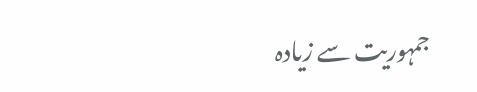جمہوریت سے زیادہ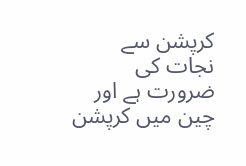کرپشن سے نجات کی ضرورت ہے اور چین میں کرپشن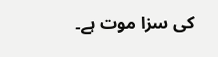کی سزا موت ہے۔